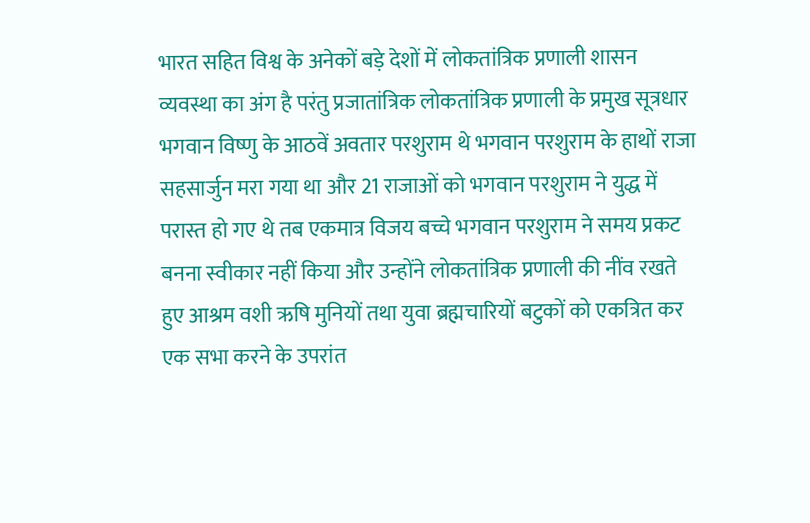भारत सहित विश्व के अनेकों बड़े देशों में लोकतांत्रिक प्रणाली शासन व्यवस्था का अंग है परंतु प्रजातांत्रिक लोकतांत्रिक प्रणाली के प्रमुख सूत्रधार भगवान विष्णु के आठवें अवतार परशुराम थे भगवान परशुराम के हाथों राजा सहसार्जुन मरा गया था और 21 राजाओं को भगवान परशुराम ने युद्ध में परास्त हो गए थे तब एकमात्र विजय बच्चे भगवान परशुराम ने समय प्रकट बनना स्वीकार नहीं किया और उन्होंने लोकतांत्रिक प्रणाली की नींव रखते हुए आश्रम वशी ऋषि मुनियों तथा युवा ब्रह्मचारियों बटुकों को एकत्रित कर एक सभा करने के उपरांत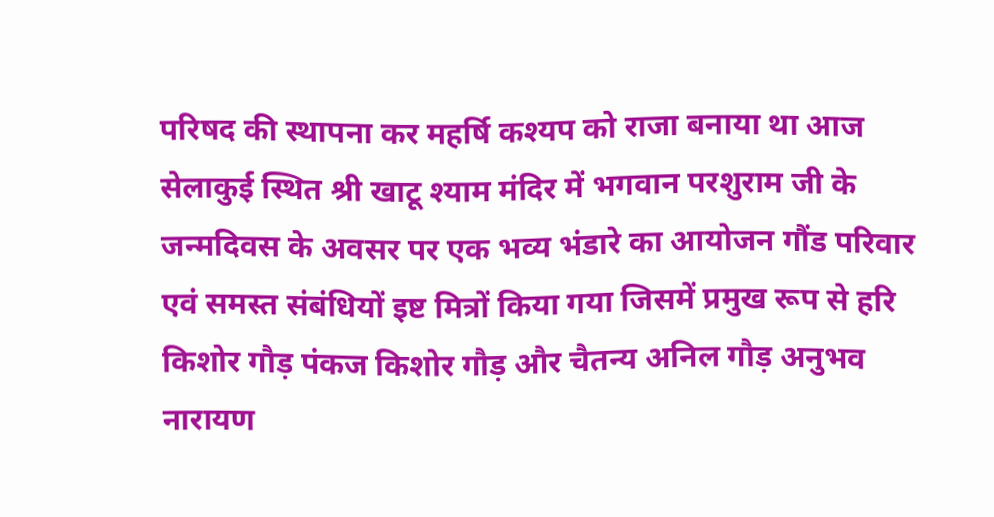परिषद की स्थापना कर महर्षि कश्यप को राजा बनाया था आज सेलाकुई स्थित श्री खाटू श्याम मंदिर में भगवान परशुराम जी के जन्मदिवस के अवसर पर एक भव्य भंडारे का आयोजन गौंड परिवार एवं समस्त संबंधियों इष्ट मित्रों किया गया जिसमें प्रमुख रूप से हरि किशोर गौड़ पंकज किशोर गौड़ और चैतन्य अनिल गौड़ अनुभव नारायण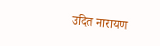उदित नारायण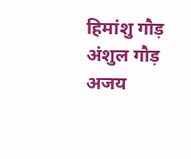हिमांशु गौड़ अंशुल गौड़ अजय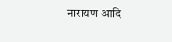नारायण आदि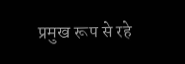प्रमुख रूप से रहे